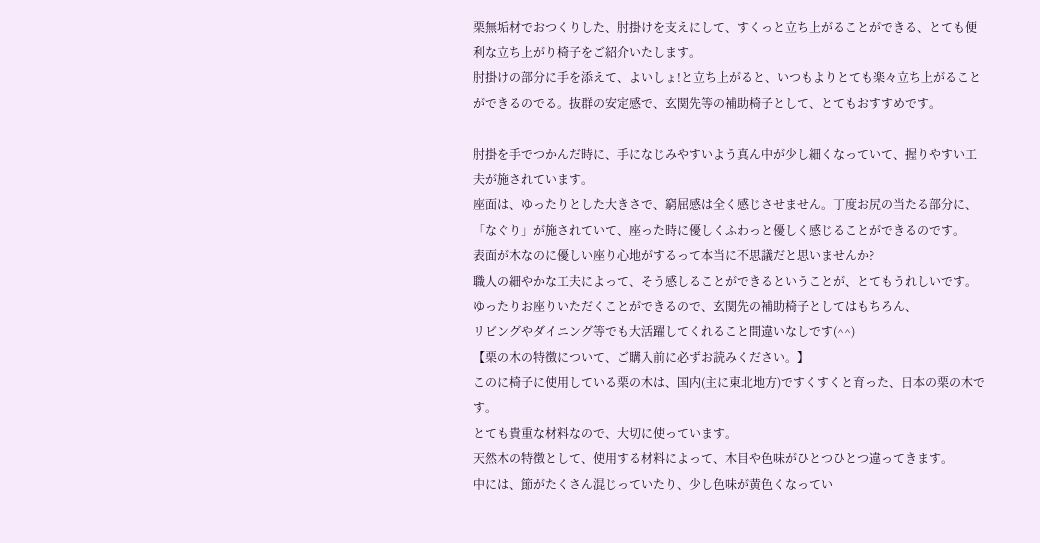栗無垢材でおつくりした、肘掛けを支えにして、すくっと立ち上がることができる、とても便利な立ち上がり椅子をご紹介いたします。
肘掛けの部分に手を添えて、よいしょ!と立ち上がると、いつもよりとても楽々立ち上がることができるのでる。抜群の安定感で、玄関先等の補助椅子として、とてもおすすめです。

肘掛を手でつかんだ時に、手になじみやすいよう真ん中が少し細くなっていて、握りやすい工夫が施されています。
座面は、ゆったりとした大きさで、窮屈感は全く感じさせません。丁度お尻の当たる部分に、「なぐり」が施されていて、座った時に優しくふわっと優しく感じることができるのです。
表面が木なのに優しい座り心地がするって本当に不思議だと思いませんか?
職人の細やかな工夫によって、そう感しることができるということが、とてもうれしいです。
ゆったりお座りいただくことができるので、玄関先の補助椅子としてはもちろん、
リビングやダイニング等でも大活躍してくれること間違いなしです(^^)
【栗の木の特徴について、ご購入前に必ずお読みください。】
このに椅子に使用している栗の木は、国内(主に東北地方)ですくすくと育った、日本の栗の木です。
とても貴重な材料なので、大切に使っています。
天然木の特徴として、使用する材料によって、木目や色味がひとつひとつ違ってきます。
中には、節がたくさん混じっていたり、少し色味が黄色くなってい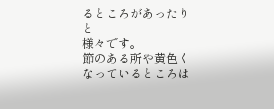るところがあったりと
様々です。
節のある所や黄色くなっているところは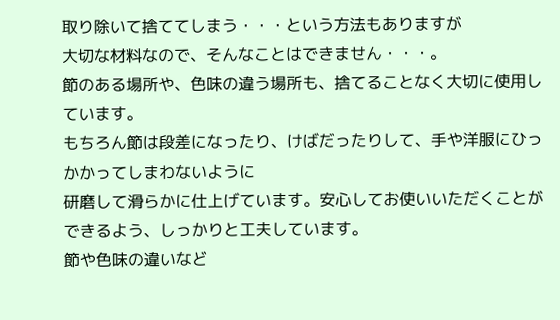取り除いて捨ててしまう・・・という方法もありますが
大切な材料なので、そんなことはできません・・・。
節のある場所や、色味の違う場所も、捨てることなく大切に使用しています。
もちろん節は段差になったり、けばだったりして、手や洋服にひっかかってしまわないように
研磨して滑らかに仕上げています。安心してお使いいただくことができるよう、しっかりと工夫しています。
節や色味の違いなど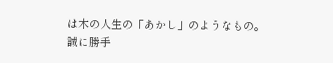は木の人生の「あかし」のようなもの。
誠に勝手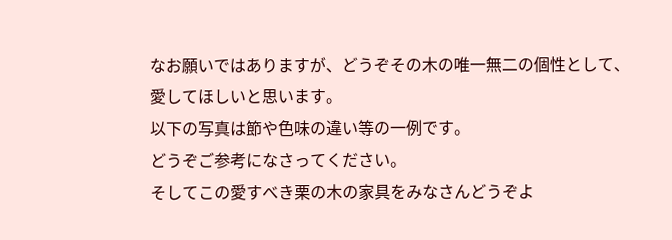なお願いではありますが、どうぞその木の唯一無二の個性として、
愛してほしいと思います。
以下の写真は節や色味の違い等の一例です。
どうぞご参考になさってください。
そしてこの愛すべき栗の木の家具をみなさんどうぞよ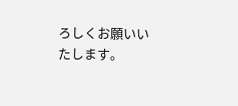ろしくお願いいたします。